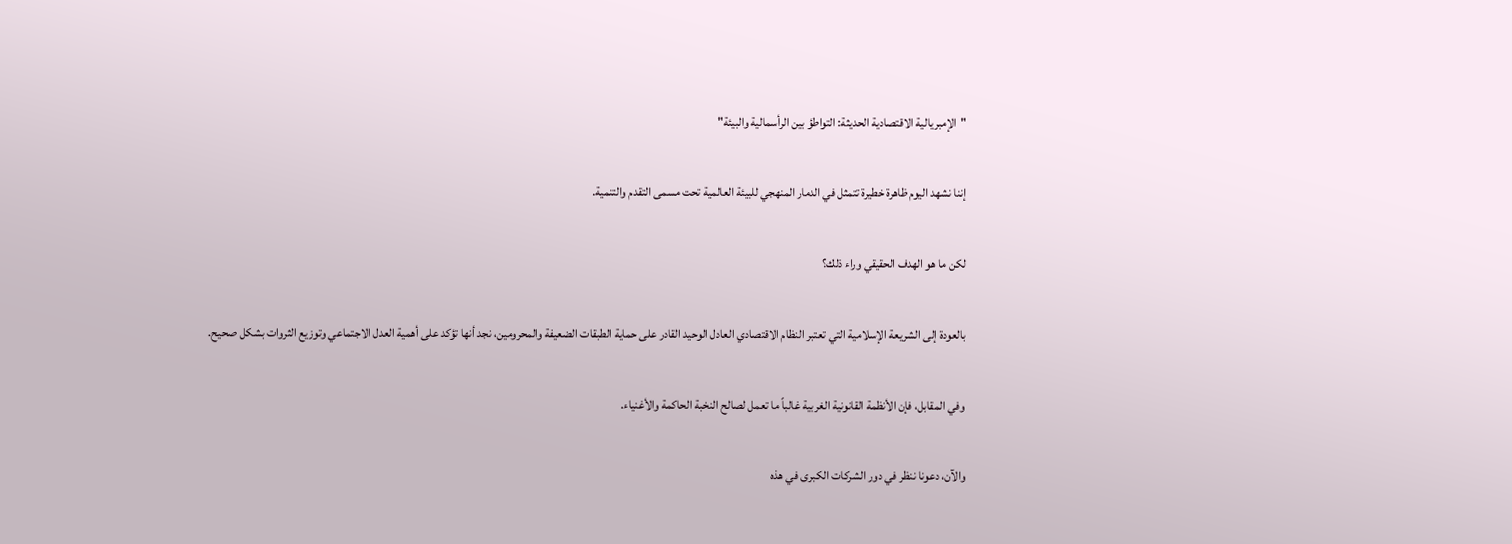"الإمبريالية الاقتصادية الحديثة: التواطؤ بين الرأسمالية والبيئة"

إننا نشهد اليوم ظاهرة خطيرة تتمثل في الدمار المنهجي للبيئة العالمية تحت مسمى التقدم والتنمية.

لكن ما هو الهدف الحقيقي وراء ذلك؟

بالعودة إلى الشريعة الإسلامية التي تعتبر النظام الاقتصادي العادل الوحيد القادر على حماية الطبقات الضعيفة والمحرومين، نجد أنها تؤكد على أهمية العدل الاجتماعي وتوزيع الثروات بشكل صحيح.

وفي المقابل، فإن الأنظمة القانونية الغربية غالباً ما تعمل لصالح النخبة الحاكمة والأغنياء.

والآن، دعونا ننظر في دور الشركات الكبرى في هذه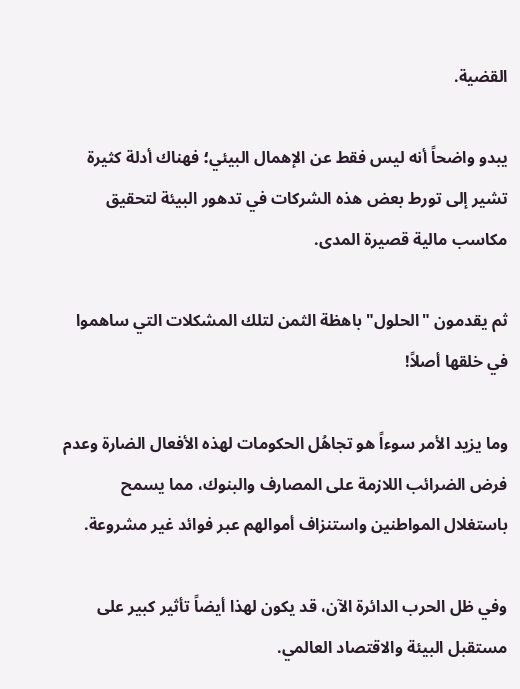القضية.

يبدو واضحاً أنه ليس فقط عن الإهمال البيئي؛ فهناك أدلة كثيرة تشير إلى تورط بعض هذه الشركات في تدهور البيئة لتحقيق مكاسب مالية قصيرة المدى.

ثم يقدمون "الحلول" باهظة الثمن لتلك المشكلات التي ساهموا في خلقها أصلاً!

وما يزيد الأمر سوءاً هو تجاهُل الحكومات لهذه الأفعال الضارة وعدم فرض الضرائب اللازمة على المصارف والبنوك، مما يسمح باستغلال المواطنين واستنزاف أموالهم عبر فوائد غير مشروعة.

وفي ظل الحرب الدائرة الآن، قد يكون لهذا أيضاً تأثير كبير على مستقبل البيئة والاقتصاد العالمي.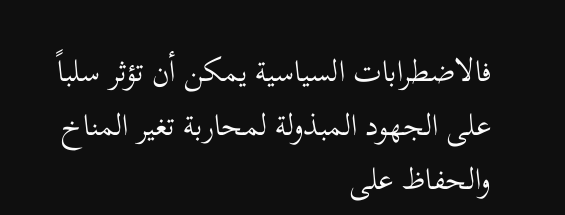فالاضطرابات السياسية يمكن أن تؤثر سلباً على الجهود المبذولة لمحاربة تغير المناخ والحفاظ على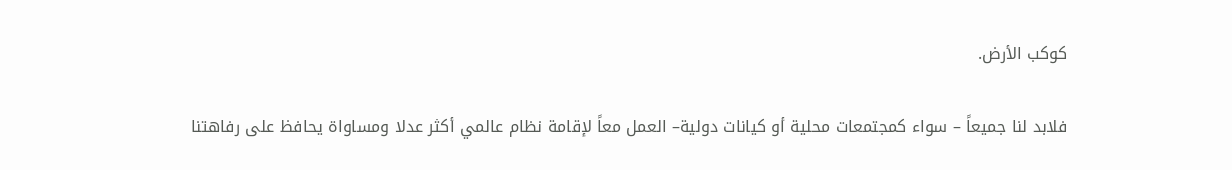كوكب الأرض.

فلابد لنا جميعاً – سواء كمجتمعات محلية أو كيانات دولية– العمل معاً لإقامة نظام عالمي أكثر عدلا ومساواة يحافظ على رفاهتنا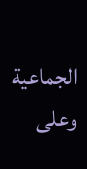الجماعية وعلى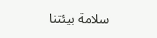سلامة بيئتنا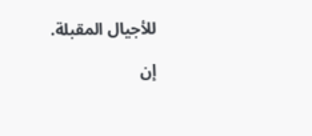للأجيال المقبلة.

إن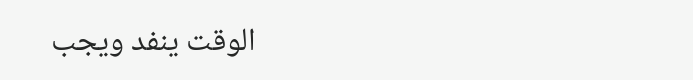الوقت ينفد ويجب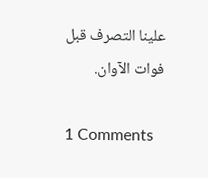علينا التصرف قبل فوات الآوان.

1 Comments